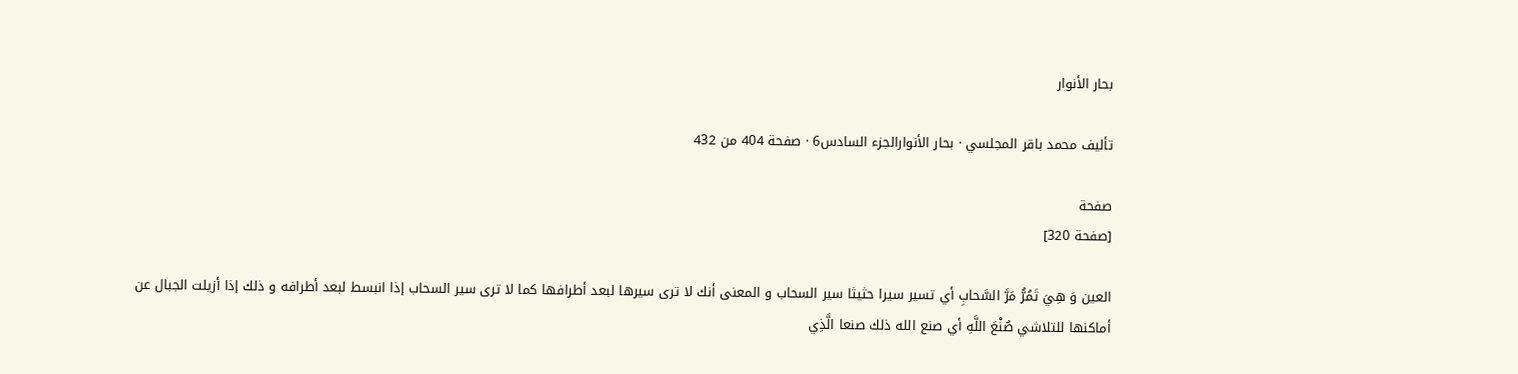بحار الأنوار

تأليف محمد باقر المجلسي · بحار الأنوارالجزء السادس6 · صفحة 404 من 432

صفحة
[صفحة 320]

العين وَ هِيَ تَمُرُّ مَرَّ السَّحابِ أي تسير سيرا حثيثا سير السحاب و المعنى أنك لا ترى سيرها لبعد أطرافها كما لا ترى سير السحاب إذا انبسط لبعد أطرافه و ذلك إذا أزيلت الجبال عن أماكنها للتلاشي صُنْعَ اللَّهِ أي صنع الله ذلك صنعا الَّذِي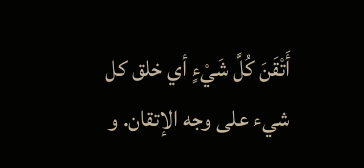أَتْقَنَ كُلَّ شَيْءٍ أي خلق كل شيء على وجه الإتقان. و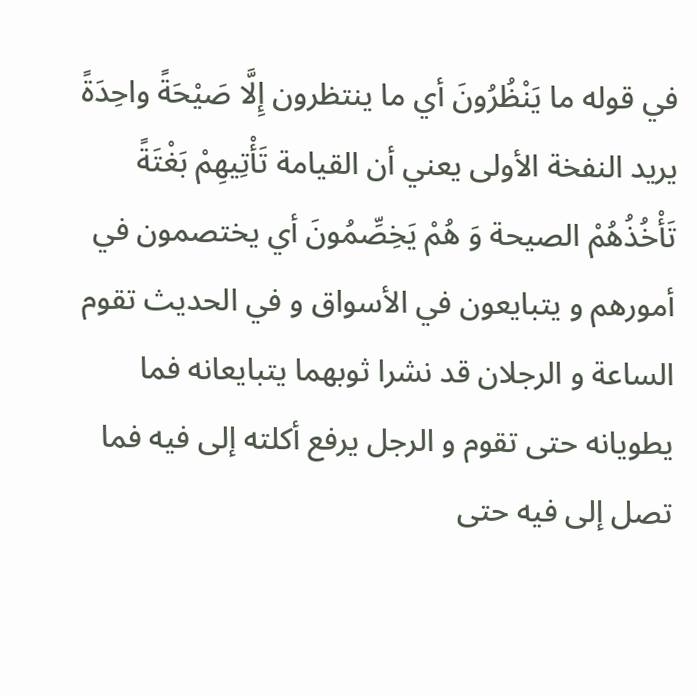في قوله ما يَنْظُرُونَ أي ما ينتظرون إِلَّا صَيْحَةً واحِدَةً يريد النفخة الأولى يعني أن القيامة تَأْتِيهِمْ بَغْتَةً تَأْخُذُهُمْ الصيحة وَ هُمْ يَخِصِّمُونَ أي يختصمون في أمورهم و يتبايعون في الأسواق و في الحديث تقوم الساعة و الرجلان قد نشرا ثوبهما يتبايعانه فما يطويانه حتى تقوم و الرجل يرفع أكلته إلى فيه فما تصل إلى فيه حتى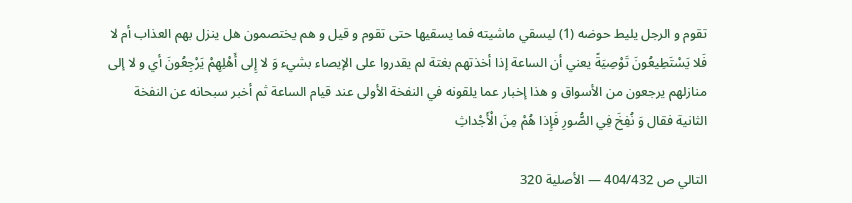تقوم و الرجل يليط حوضه (1) ليسقي ماشيته فما يسقيها حتى تقوم و قيل و هم يختصمون هل ينزل بهم العذاب أم لا فَلا يَسْتَطِيعُونَ تَوْصِيَةً يعني أن الساعة إذا أخذتهم بغتة لم يقدروا على الإيصاء بشيء وَ لا إِلى أَهْلِهِمْ يَرْجِعُونَ أي و لا إلى منازلهم يرجعون من الأسواق و هذا إخبار عما يلقونه في النفخة الأولى عند قيام الساعة ثم أخبر سبحانه عن النفخة الثانية فقال وَ نُفِخَ فِي الصُّورِ فَإِذا هُمْ مِنَ الْأَجْداثِ

التالي ص 404/432 — الأصلية 320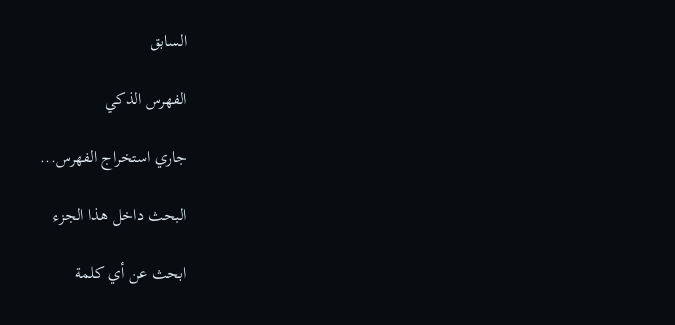السابق

الفهرس الذكي

جاري استخراج الفهرس...

البحث داخل هذا الجزء

ابحث عن أي كلمة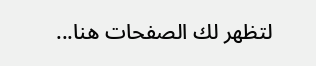لتظهر لك الصفحات هنا...